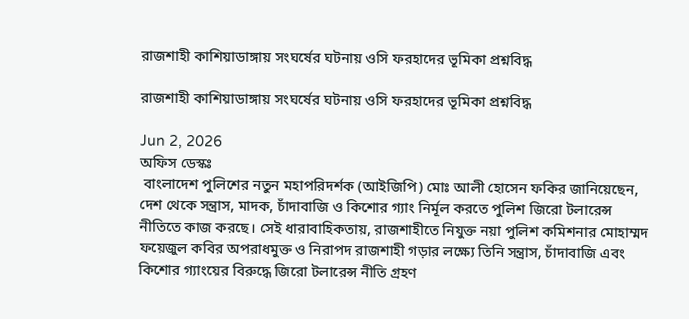রাজশাহী কাশিয়াডাঙ্গায় সংঘর্ষের ঘটনায় ওসি ফরহাদের ভূমিকা প্রশ্নবিদ্ধ

রাজশাহী কাশিয়াডাঙ্গায় সংঘর্ষের ঘটনায় ওসি ফরহাদের ভূমিকা প্রশ্নবিদ্ধ

Jun 2, 2026
অফিস ডেস্কঃ
 বাংলাদেশ পুলিশের নতুন মহাপরিদর্শক (আইজিপি) মোঃ আলী হোসেন ফকির জানিয়েছেন, দেশ থেকে সন্ত্রাস, মাদক, চাঁদাবাজি ও কিশোর গ্যাং নির্মূল করতে পুলিশ জিরো টলারেন্স নীতিতে কাজ করছে। সেই ধারাবাহিকতায়, রাজশাহীতে নিযুক্ত নয়া পুলিশ কমিশনার মোহাম্মদ ফয়েজুল কবির অপরাধমুক্ত ও নিরাপদ রাজশাহী গড়ার লক্ষ্যে তিনি সন্ত্রাস, চাঁদাবাজি এবং কিশোর গ্যাংয়ের বিরুদ্ধে জিরো টলারেন্স নীতি গ্রহণ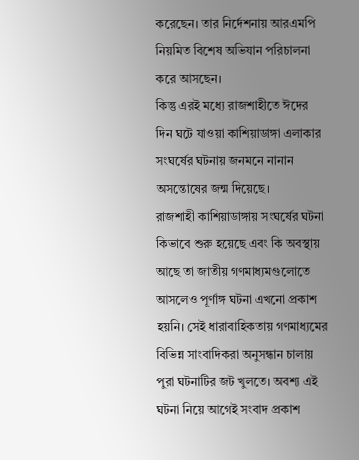করেছেন। তার নির্দেশনায় আরএমপি নিয়মিত বিশেষ অভিযান পরিচালনা করে আসছেন।
কিন্তু এরই মধ্যে রাজশাহীতে ঈদের দিন ঘটে যাওয়া কাশিয়াডাঙ্গা এলাকার সংঘর্ষের ঘটনায় জনমনে নানান অসন্তোষের জন্ম দিয়েছে।
রাজশাহী কাশিয়াডাঙ্গায় সংঘর্ষের ঘটনা কিভাবে শুরু হয়েছে এবং কি অবস্থায় আছে তা জাতীয় গণমাধ্যমগুলোতে আসলেও পূর্ণাঙ্গ ঘটনা এখনো প্রকাশ হয়নি। সেই ধারাবাহিকতায় গণমাধ্যমের বিভিন্ন সাংবাদিকরা অনুসন্ধান চালায় পুরা ঘটনাটির জট খুলতে। অবশ্য এই ঘটনা নিয়ে আগেই সংবাদ প্রকাশ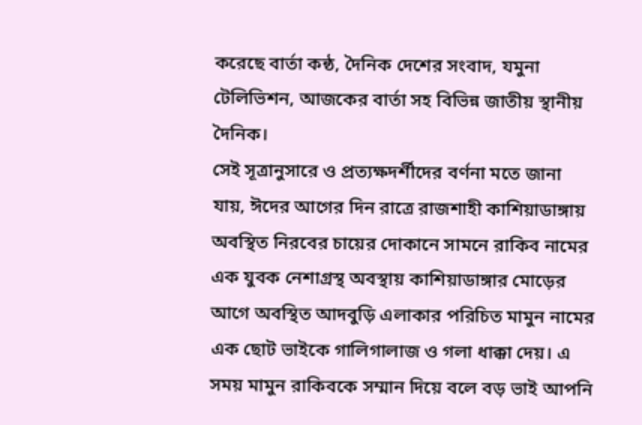করেছে বার্তা কন্ঠ, দৈনিক দেশের সংবাদ, যমুনা টেলিভিশন, আজকের বার্তা সহ বিভিন্ন জাতীয় স্থানীয় দৈনিক।
সেই সূত্রানুসারে ও প্রত্যক্ষদর্শীদের বর্ণনা মতে জানা যায়, ঈদের আগের দিন রাত্রে রাজশাহী কাশিয়াডাঙ্গায় অবস্থিত নিরবের চায়ের দোকানে সামনে রাকিব নামের এক যুবক নেশাগ্রস্থ অবস্থায় কাশিয়াডাঙ্গার মোড়ের আগে অবস্থিত আদবুড়ি এলাকার পরিচিত মামুন নামের এক ছোট ভাইকে গালিগালাজ ও গলা ধাক্কা দেয়। এ সময় মামুন রাকিবকে সম্মান দিয়ে বলে বড় ভাই আপনি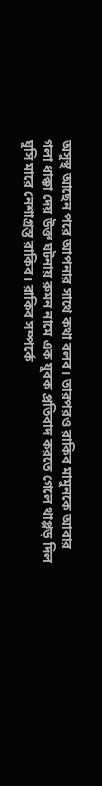অসুস্থ আছেন পরে আপনার সাথে কথা বলব। তারপরও রাকিব মামুনকে আবার গলা ধাক্কা দেয় উক্ত ঘটনায় রুমন নামে এক যুবক প্রতিবাদ করতে গেলে থাপ্পড় দিল ঘুসি মারে নেশাগ্রস্ত রাকিব। রাকিব সম্পর্কে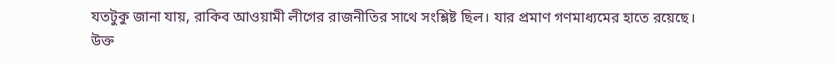যতটুকু জানা যায়, রাকিব আওয়ামী লীগের রাজনীতির সাথে সংশ্লিষ্ট ছিল। যার প্রমাণ গণমাধ্যমের হাতে রয়েছে।
উক্ত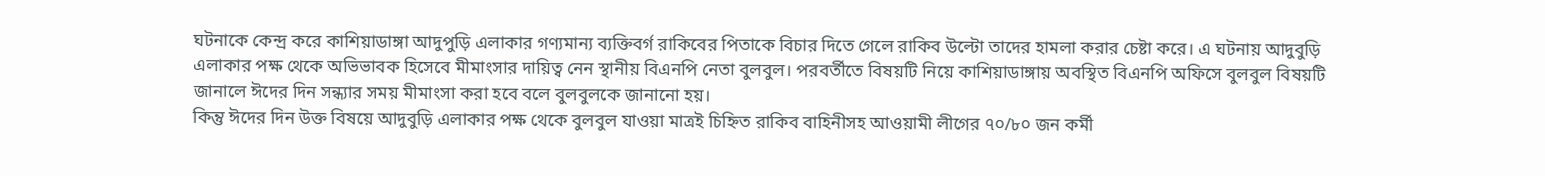ঘটনাকে কেন্দ্র করে কাশিয়াডাঙ্গা আদুপুড়ি এলাকার গণ্যমান্য ব্যক্তিবর্গ রাকিবের পিতাকে বিচার দিতে গেলে রাকিব উল্টো তাদের হামলা করার চেষ্টা করে। এ ঘটনায় আদুবুড়ি এলাকার পক্ষ থেকে অভিভাবক হিসেবে মীমাংসার দায়িত্ব নেন স্থানীয় বিএনপি নেতা বুলবুল। পরবর্তীতে বিষয়টি নিয়ে কাশিয়াডাঙ্গায় অবস্থিত বিএনপি অফিসে বুলবুল বিষয়টি জানালে ঈদের দিন সন্ধ্যার সময় মীমাংসা করা হবে বলে বুলবুলকে জানানো হয়।
কিন্তু ঈদের দিন উক্ত বিষয়ে আদুবুড়ি এলাকার পক্ষ থেকে বুলবুল যাওয়া মাত্রই চিহ্নিত রাকিব বাহিনীসহ আওয়ামী লীগের ৭০/৮০ জন কর্মী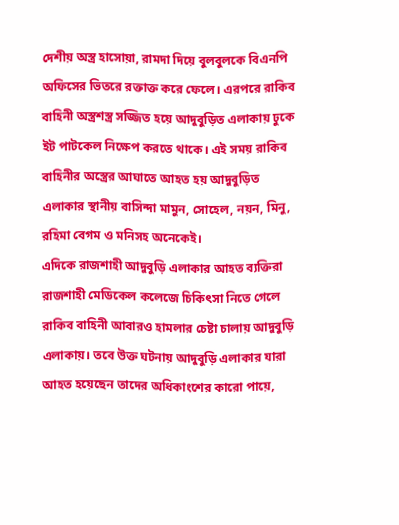দেশীয় অস্ত্র হাসোয়া, রামদা দিয়ে বুলবুলকে বিএনপি অফিসের ভিতরে রক্তাক্ত করে ফেলে। এরপরে রাকিব বাহিনী অস্ত্রশস্ত্র সজ্জিত হয়ে আদুবুড়িত এলাকায় ঢুকে ইট পাটকেল নিক্ষেপ করতে থাকে। এই সময় রাকিব বাহিনীর অস্ত্রের আঘাতে আহত হয় আদুবুড়িত এলাকার স্থানীয় বাসিন্দা মামুন, সোহেল, নয়ন, মিনু, রহিমা বেগম ও মনিসহ অনেকেই।
এদিকে রাজশাহী আদুবুড়ি এলাকার আহত ব্যক্তিরা রাজশাহী মেডিকেল কলেজে চিকিৎসা নিতে গেলে রাকিব বাহিনী আবারও হামলার চেষ্টা চালায় আদুবুড়ি এলাকায়। তবে উক্ত ঘটনায় আদুবুড়ি এলাকার যারা আহত হয়েছেন তাদের অধিকাংশের কারো পায়ে,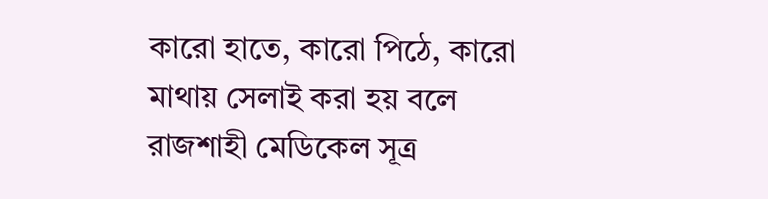কারো হাতে, কারো পিঠে, কারো মাথায় সেলাই করা হয় বলে রাজশাহী মেডিকেল সূত্র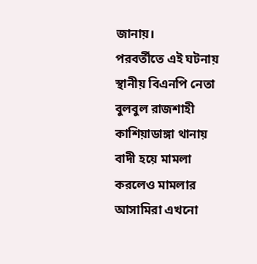জানায়।
পরবর্তীতে এই ঘটনায় স্থানীয় বিএনপি নেতা বুলবুল রাজশাহী কাশিয়াডাঙ্গা থানায় বাদী হয়ে মামলা করলেও মামলার আসামিরা এখনো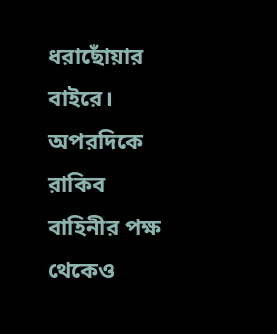ধরাছোঁয়ার বাইরে। অপরদিকে রাকিব বাহিনীর পক্ষ থেকেও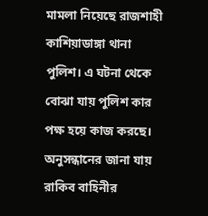মামলা নিয়েছে রাজশাহী কাশিয়াডাঙ্গা থানা পুলিশ। এ ঘটনা থেকে বোঝা যায় পুলিশ কার পক্ষ হয়ে কাজ করছে। অনুসন্ধানের জানা যায় রাকিব বাহিনীর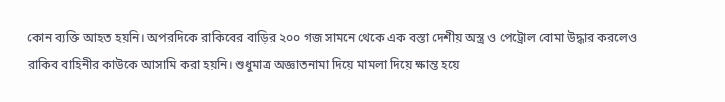কোন ব্যক্তি আহত হয়নি। অপরদিকে রাকিবের বাড়ির ২০০ গজ সামনে থেকে এক বস্তা দেশীয় অস্ত্র ও পেট্রোল বোমা উদ্ধার করলেও রাকিব বাহিনীর কাউকে আসামি করা হয়নি। শুধুমাত্র অজ্ঞাতনামা দিয়ে মামলা দিয়ে ক্ষান্ত হয়ে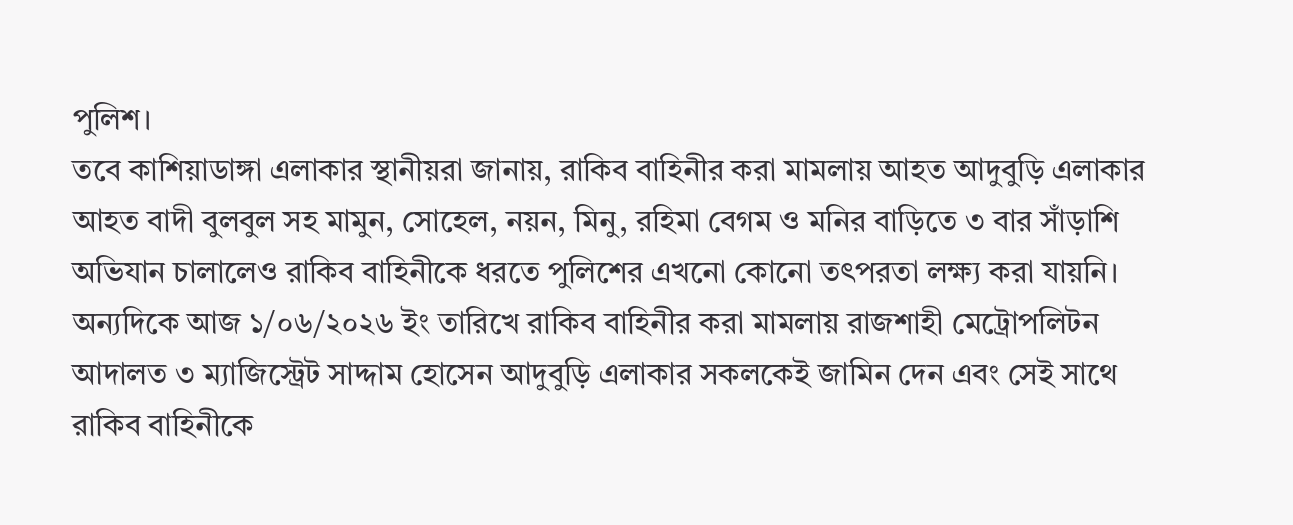পুলিশ।
তবে কাশিয়াডাঙ্গা এলাকার স্থানীয়রা জানায়, রাকিব বাহিনীর করা মামলায় আহত আদুবুড়ি এলাকার আহত বাদী বুলবুল সহ মামুন, সোহেল, নয়ন, মিনু, রহিমা বেগম ও মনির বাড়িতে ৩ বার সাঁড়াশি অভিযান চালালেও রাকিব বাহিনীকে ধরতে পুলিশের এখনো কোনো তৎপরতা লক্ষ্য করা যায়নি।
অন্যদিকে আজ ১/০৬/২০২৬ ইং তারিখে রাকিব বাহিনীর করা মামলায় রাজশাহী মেট্রোপলিটন আদালত ৩ ম্যাজিস্ট্রেট সাদ্দাম হোসেন আদুবুড়ি এলাকার সকলকেই জামিন দেন এবং সেই সাথে রাকিব বাহিনীকে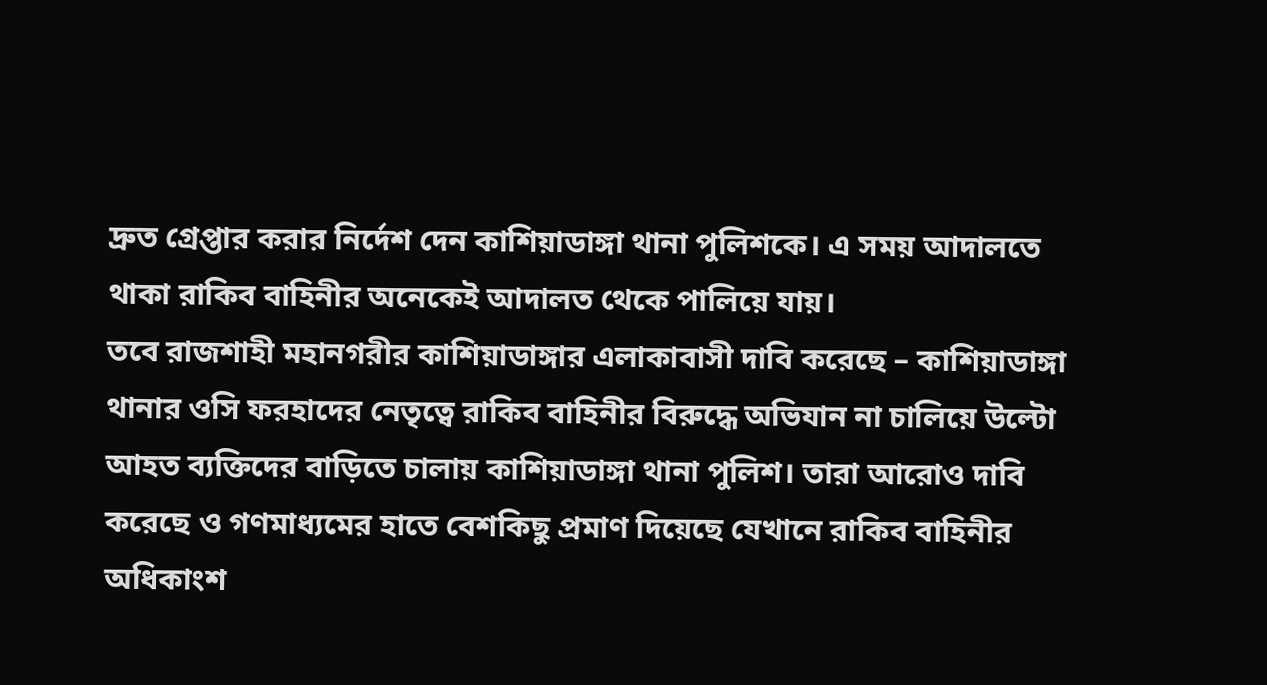দ্রুত গ্রেপ্তার করার নির্দেশ দেন কাশিয়াডাঙ্গা থানা পুলিশকে। এ সময় আদালতে থাকা রাকিব বাহিনীর অনেকেই আদালত থেকে পালিয়ে যায়।
তবে রাজশাহী মহানগরীর কাশিয়াডাঙ্গার এলাকাবাসী দাবি করেছে – কাশিয়াডাঙ্গা থানার ওসি ফরহাদের নেতৃত্বে রাকিব বাহিনীর বিরুদ্ধে অভিযান না চালিয়ে উল্টো আহত ব্যক্তিদের বাড়িতে চালায় কাশিয়াডাঙ্গা থানা পুলিশ। তারা আরোও দাবি করেছে ও গণমাধ্যমের হাতে বেশকিছু প্রমাণ দিয়েছে যেখানে রাকিব বাহিনীর অধিকাংশ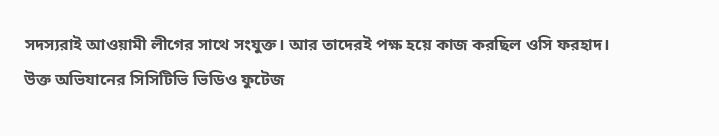সদস্যরাই আওয়ামী লীগের সাথে সংযুক্ত। আর তাদেরই পক্ষ হয়ে কাজ করছিল ওসি ফরহাদ। উক্ত অভিযানের সিসিটিভি ভিডিও ফুটেজ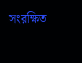সংরক্ষিত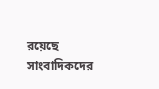রয়েছে সাংবাদিকদের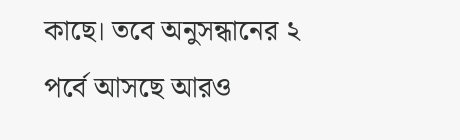কাছে। তবে অনুসন্ধানের ২ পর্বে আসছে আরও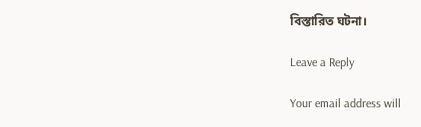বিস্তারিত ঘটনা।

Leave a Reply

Your email address will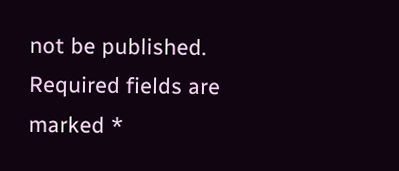not be published. Required fields are marked *